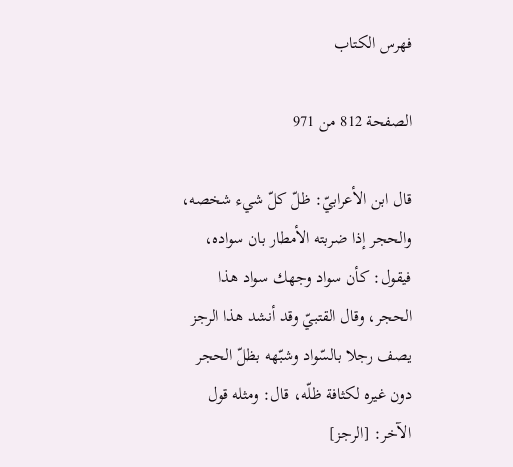فهرس الكتاب

الصفحة 812 من 971

قال ابن الأعرابيّ: ظلّ كلّ شيء شخصه، والحجر إذا ضربته الأمطار بان سواده، فيقول: كأن سواد وجهك سواد هذا الحجر، وقال القتبيّ وقد أنشد هذا الرجز يصف رجلا بالسّواد وشبّهه بظلّ الحجر دون غيره لكثافة ظلّه، قال: ومثله قول الآخر: [الرجز]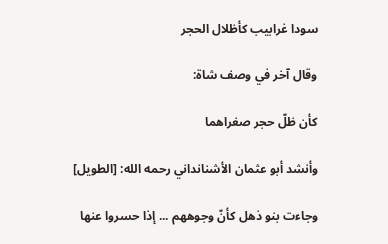سودا غرابيب كأظلال الحجر

وقال آخر في وصف شاة:

كأن ظلّ حجر صغراهما

وأنشد أبو عثمان الأشنانداني رحمه الله: [الطويل]

وجاءت بنو ذهل كأنّ وجوههم ... إذا حسروا عنها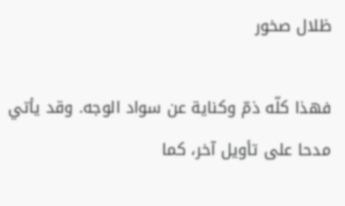ظلال صخور

فهذا كلّه ذمّ وكناية عن سواد الوجه. وقد يأتي مدحا على تأويل آخر، كما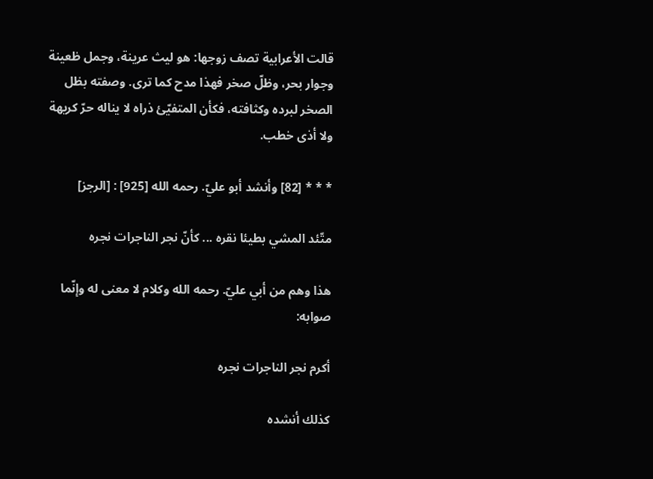قالت الأعرابية تصف زوجها: هو ليث عرينة، وجمل ظعينة وجوار بحر، وظلّ صخر فهذا مدح كما ترى. وصفته بظل الصخر لبرده وكثافته، فكأن المتفيّئ ذراه لا يناله حرّ كريهة ولا أذى خطب.

* * * [82] وأنشد أبو عليّ. رحمه الله [925] : [الرجز]

متّئد المشي بطيئا نقره ... كأنّ نجر الناجرات نجره

هذا وهم من أبي عليّ. رحمه الله وكلام لا معنى له وإنّما صوابه:

أكرم نجر الناجرات نجره

كذلك أنشده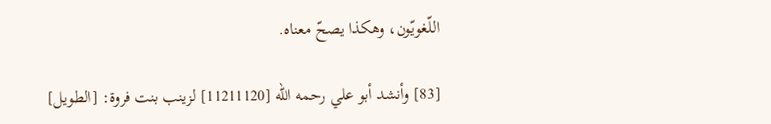اللّغويّون، وهكذا يصحّ معناه.

[83] وأنشد أبو علي رحمه الله [11211120] لزينب بنت فروة: [الطويل]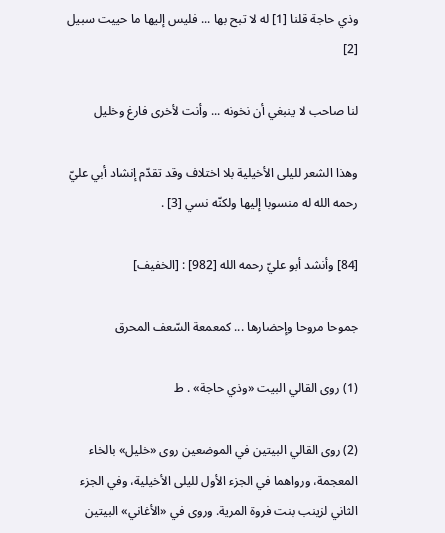وذي حاجة قلنا [1] له لا تبح بها ... فليس إليها ما حييت سبيل [2]

لنا صاحب لا ينبغي أن نخونه ... وأنت لأخرى فارغ وخليل

وهذا الشعر لليلى الأخيلية بلا اختلاف وقد تقدّم إنشاد أبي عليّ رحمه الله له منسوبا إليها ولكنّه نسي [3] .

[84] وأنشد أبو عليّ رحمه الله [982] : [الخفيف]

جموحا مروحا وإحضارها ... كمعمعة السّعف المحرق

(1) روى القالي البيت «وذي حاجة» . ط

(2) روى القالي البيتين في الموضعين روى «خليل» بالخاء المعجمة، ورواهما في الجزء الأول لليلى الأخيلية، وفي الجزء الثاني لزينب بنت فروة المرية. وروى في «الأغاني» البيتين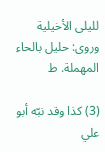لليلى الأخيلية وروى: حليل بالحاء المهملة. ط

(3) كذا وقد نبّه أبو علي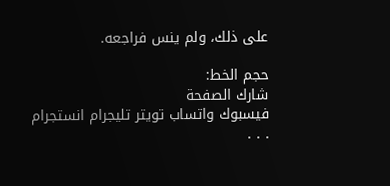على ذلك، ولم ينس فراجعه.

حجم الخط:
شارك الصفحة
فيسبوك واتساب تويتر تليجرام انستجرام
. . .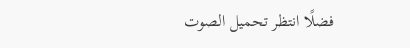فضلًا انتظر تحميل الصوت